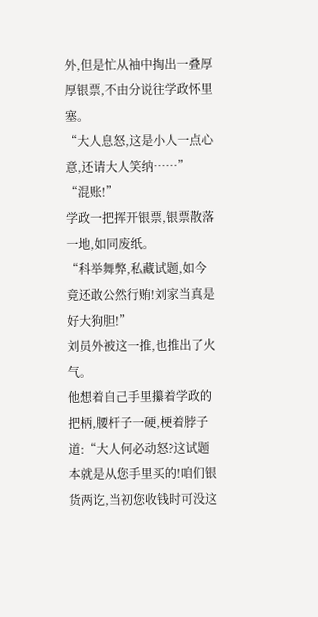外,但是忙从袖中掏出一叠厚厚银票,不由分说往学政怀里塞。
“大人息怒,这是小人一点心意,还请大人笑纳……”
“混账!”
学政一把挥开银票,银票散落一地,如同废纸。
“科举舞弊,私藏试题,如今竟还敢公然行贿!刘家当真是好大狗胆!”
刘员外被这一推,也推出了火气。
他想着自己手里攥着学政的把柄,腰杆子一硬,梗着脖子道:“大人何必动怒?这试题本就是从您手里买的!咱们银货两讫,当初您收钱时可没这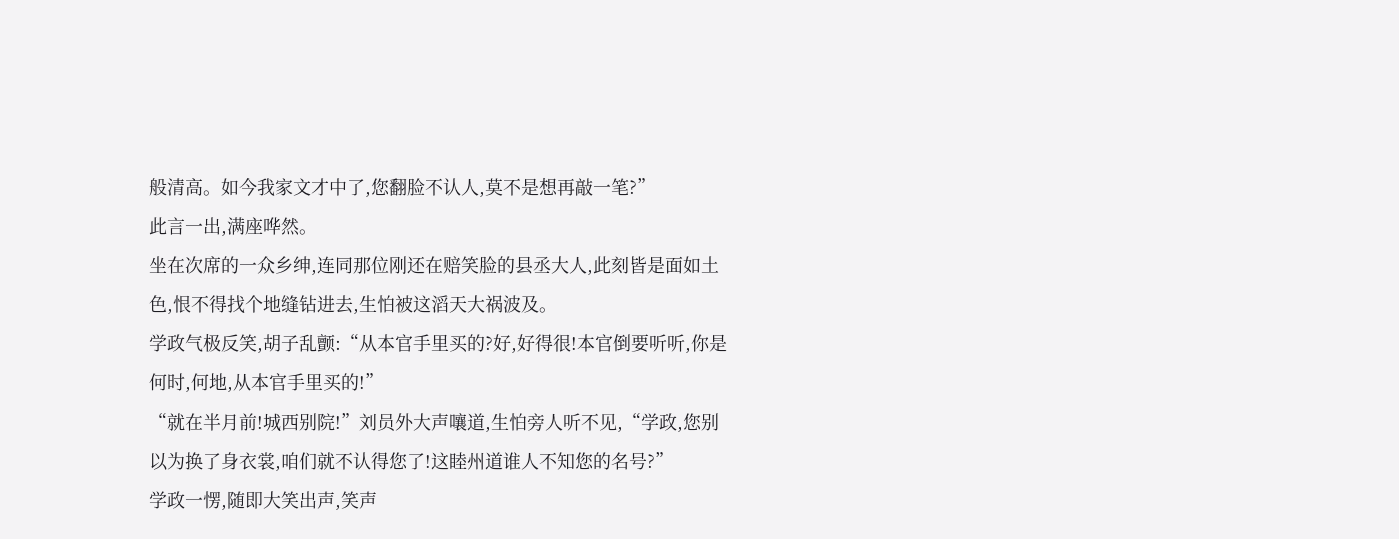般清高。如今我家文才中了,您翻脸不认人,莫不是想再敲一笔?”
此言一出,满座哗然。
坐在次席的一众乡绅,连同那位刚还在赔笑脸的县丞大人,此刻皆是面如土色,恨不得找个地缝钻进去,生怕被这滔天大祸波及。
学政气极反笑,胡子乱颤:“从本官手里买的?好,好得很!本官倒要听听,你是何时,何地,从本官手里买的!”
“就在半月前!城西别院!”刘员外大声嚷道,生怕旁人听不见,“学政,您别以为换了身衣裳,咱们就不认得您了!这睦州道谁人不知您的名号?”
学政一愣,随即大笑出声,笑声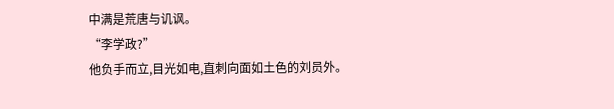中满是荒唐与讥讽。
“李学政?”
他负手而立,目光如电,直刺向面如土色的刘员外。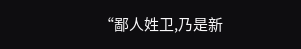“鄙人姓卫,乃是新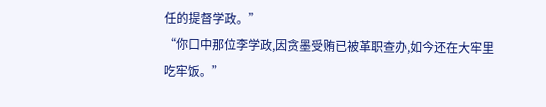任的提督学政。”
“你口中那位李学政,因贪墨受贿已被革职查办,如今还在大牢里吃牢饭。”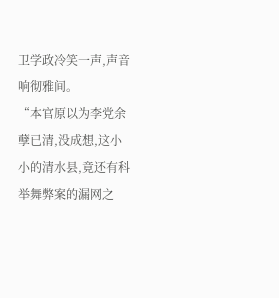卫学政冷笑一声,声音响彻雅间。
“本官原以为李党余孽已清,没成想,这小小的清水县,竟还有科举舞弊案的漏网之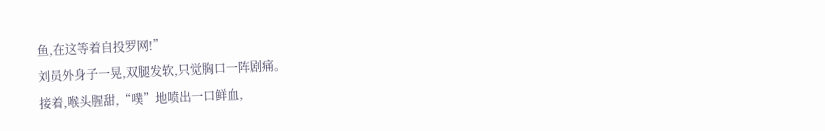鱼,在这等着自投罗网!”
刘员外身子一晃,双腿发软,只觉胸口一阵剧痛。
接着,喉头腥甜,“噗”地喷出一口鲜血,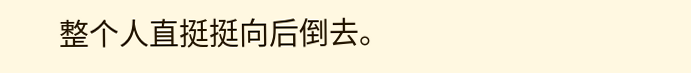整个人直挺挺向后倒去。